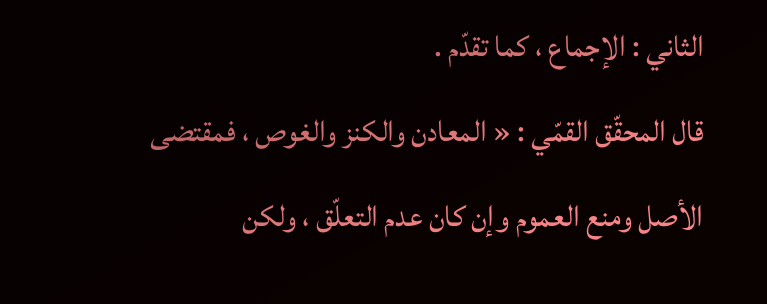الثاني : الإجماع ، كما تقدّم .
قال المحقّق القمّي : « المعادن والكنز والغوص ، فمقتضى الأصل ومنع العموم وإن كان عدم التعلّق ، ولكن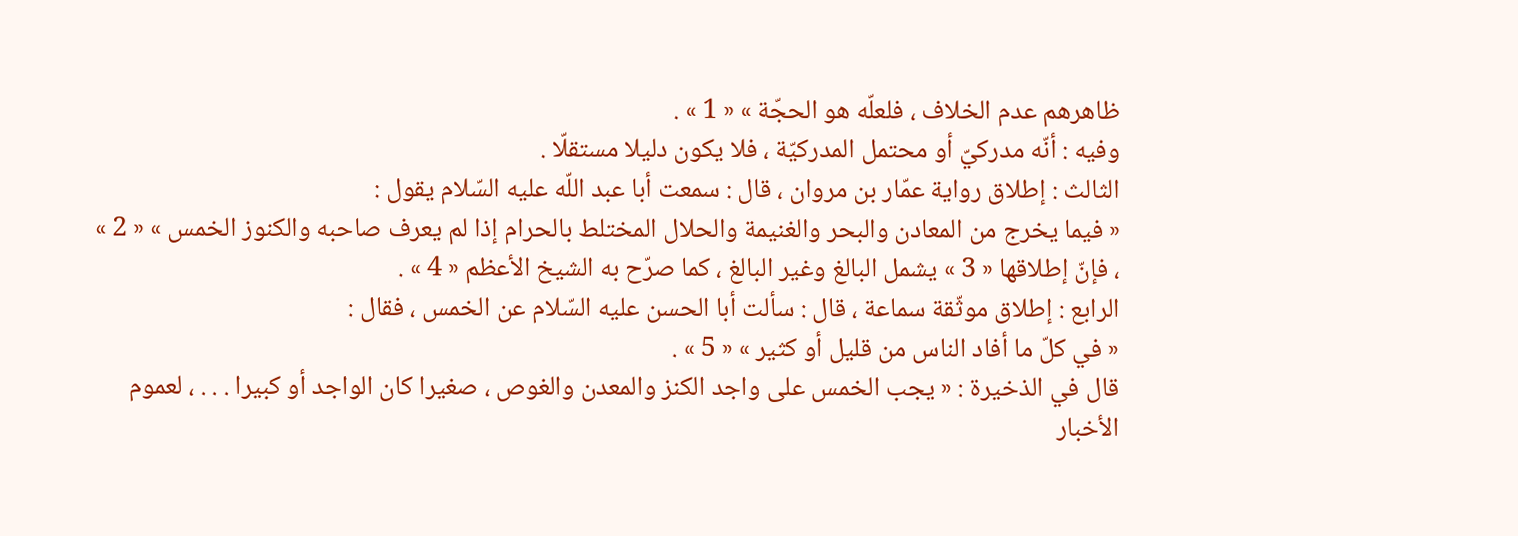ظاهرهم عدم الخلاف ، فلعلّه هو الحجّة » « 1 » .
وفيه : أنّه مدركيّ أو محتمل المدركيّة ، فلا يكون دليلا مستقلّا .
الثالث : إطلاق رواية عمّار بن مروان ، قال : سمعت أبا عبد اللّه عليه السّلام يقول :
« فيما يخرج من المعادن والبحر والغنيمة والحلال المختلط بالحرام إذا لم يعرف صاحبه والكنوز الخمس » « 2 » ، فإنّ إطلاقها « 3 » يشمل البالغ وغير البالغ ، كما صرّح به الشيخ الأعظم « 4 » .
الرابع : إطلاق موثّقة سماعة ، قال : سألت أبا الحسن عليه السّلام عن الخمس ، فقال :
« في كلّ ما أفاد الناس من قليل أو كثير » « 5 » .
قال في الذخيرة : « يجب الخمس على واجد الكنز والمعدن والغوص ، صغيرا كان الواجد أو كبيرا . . . ، لعموم الأخبار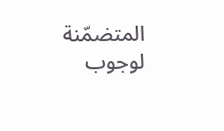المتضمّنة لوجوب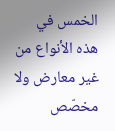الخمس في هذه الأنواع من غير معارض ولا مخصّص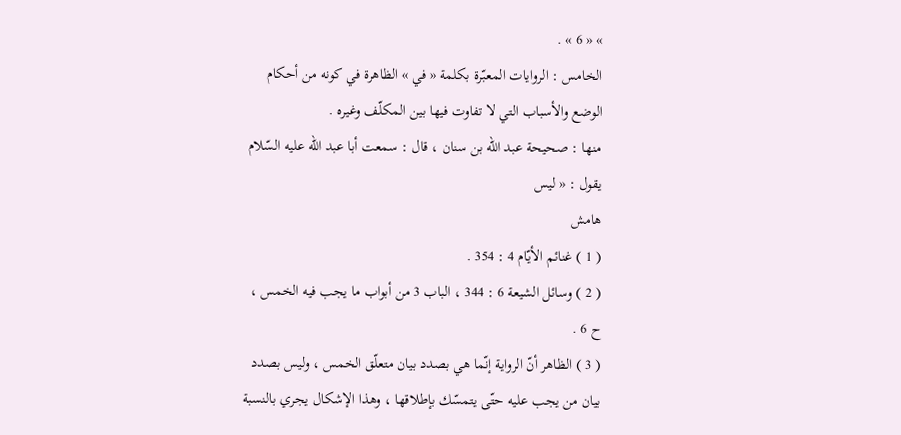» « 6 » .
الخامس : الروايات المعبّرة بكلمة « في » الظاهرة في كونه من أحكام الوضع والأسباب التي لا تفاوت فيها بين المكلّف وغيره .
منها : صحيحة عبد اللّه بن سنان ، قال : سمعت أبا عبد اللّه عليه السّلام يقول : « ليس
هامش
( 1 ) غنائم الأيّام 4 : 354 .
( 2 ) وسائل الشيعة 6 : 344 ، الباب 3 من أبواب ما يجب فيه الخمس ، ح 6 .
( 3 ) الظاهر أنّ الرواية إنّما هي بصدد بيان متعلّق الخمس ، وليس بصدد بيان من يجب عليه حتّى يتمسّك بإطلاقها ، وهذا الإشكال يجري بالنسبة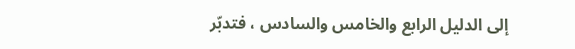إلى الدليل الرابع والخامس والسادس ، فتدبّر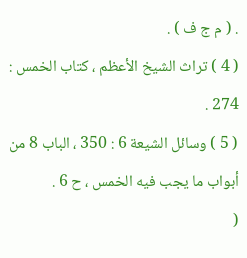. ( م ج ف ) .
( 4 ) تراث الشيخ الأعظم ، كتاب الخمس : 274 .
( 5 ) وسائل الشيعة 6 : 350 ، الباب 8 من أبواب ما يجب فيه الخمس ، ح 6 .
(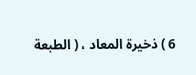6 ) ذخيرة المعاد ، ( الطبعة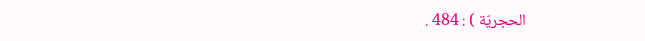الحجريّة ) : 484 .